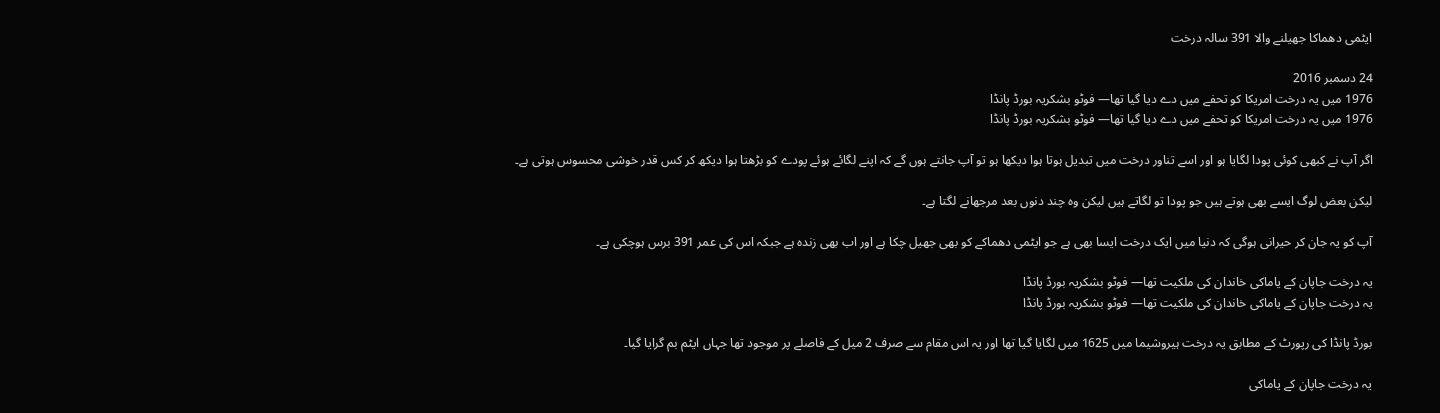ایٹمی دھماکا جھیلنے والا 391 سالہ درخت

24 دسمبر 2016
1976 میں یہ درخت امریکا کو تحفے میں دے دیا گیا تھا— فوٹو بشکریہ بورڈ پانڈا
1976 میں یہ درخت امریکا کو تحفے میں دے دیا گیا تھا— فوٹو بشکریہ بورڈ پانڈا

اگر آپ نے کبھی کوئی پودا لگایا ہو اور اسے تناور درخت میں تبدیل ہوتا ہوا دیکھا ہو تو آپ جانتے ہوں گے کہ اپنے لگائے ہوئے پودے کو بڑھتا ہوا دیکھ کر کس قدر خوشی محسوس ہوتی ہے۔

لیکن بعض لوگ ایسے بھی ہوتے ہیں جو پودا تو لگاتے ہیں لیکن وہ چند دنوں بعد مرجھانے لگتا ہے۔

آپ کو یہ جان کر حیرانی ہوگی کہ دنیا میں ایک درخت ایسا بھی ہے جو ایٹمی دھماکے کو بھی جھیل چکا ہے اور اب بھی زندہ ہے جبکہ اس کی عمر 391 برس ہوچکی ہے۔

یہ درخت جاپان کے یاماکی خاندان کی ملکیت تھا— فوٹو بشکریہ بورڈ پانڈا
یہ درخت جاپان کے یاماکی خاندان کی ملکیت تھا— فوٹو بشکریہ بورڈ پانڈا

بورڈ پانڈا کی رپورٹ کے مطابق یہ درخت ہیروشیما میں 1625 میں لگایا گیا تھا اور یہ اس مقام سے صرف 2 میل کے فاصلے پر موجود تھا جہاں ایٹم بم گرایا گیا۔

یہ درخت جاپان کے یاماکی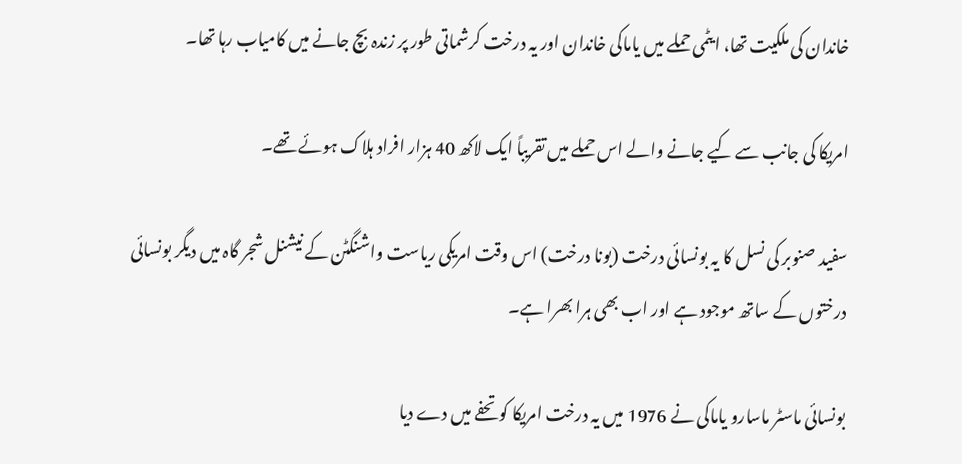خاندان کی ملکیت تھا، ایٹمی حملے میں یاماکی خاندان اور یہ درخت کرشماتی طور پر زندہ بچ جانے میں کامیاب رہا تھا۔

امریکا کی جانب سے کیے جانے والے اس حملے میں تقریباً ایک لاکھ 40 ہزار افراد ہلاک ہوئے تھے۔

سفید صنوبر کی نسل کا یہ بونسائی درخت (بونا درخت) اس وقت امریکی ریاست واشنگٹن کے نیشنل شجر گاہ میں دیگر بونسائی درختوں کے ساتھ موجود ہے اور اب بھی ہرا بھرا ہے۔

بونسائی ماسٹر ماسارو یاماکی نے 1976 میں یہ درخت امریکا کو تحفے میں دے دیا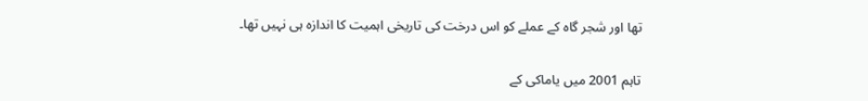تھا اور شجر گاہ کے عملے کو اس درخت کی تاریخی اہمیت کا اندازہ ہی نہیں تھا۔

تاہم 2001 میں یاماکی کے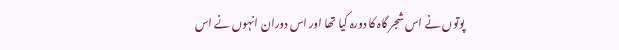پوتوں نے اس شجر گاہ کا دورہ کیا تھا اور اس دوران انہوں نے اس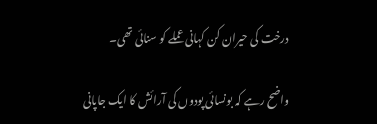درخت کی حیران کن کہانی عملے کو سنائی تھی۔

واضح رہے کہ بونسائی پودوں کی آرائش کا ایک جاپانی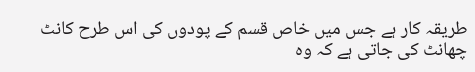طریقہ کار ہے جس میں خاص قسم کے پودوں کی اس طرح کانٹ چھانٹ کی جاتی ہے کہ وہ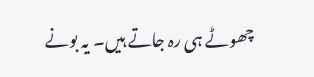چھوٹے ہی رہ جاتے ہیں۔ یہ بونے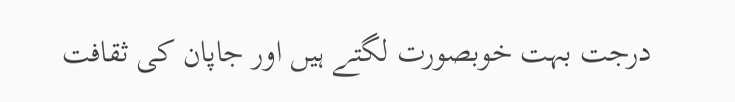درجت بہت خوبصورت لگتے ہیں اور جاپان کی ثقافت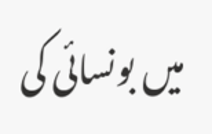میں بونسائی کی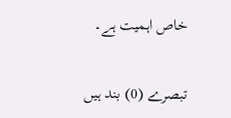خاص اہمیت ہے۔

تبصرے (0) بند ہیں